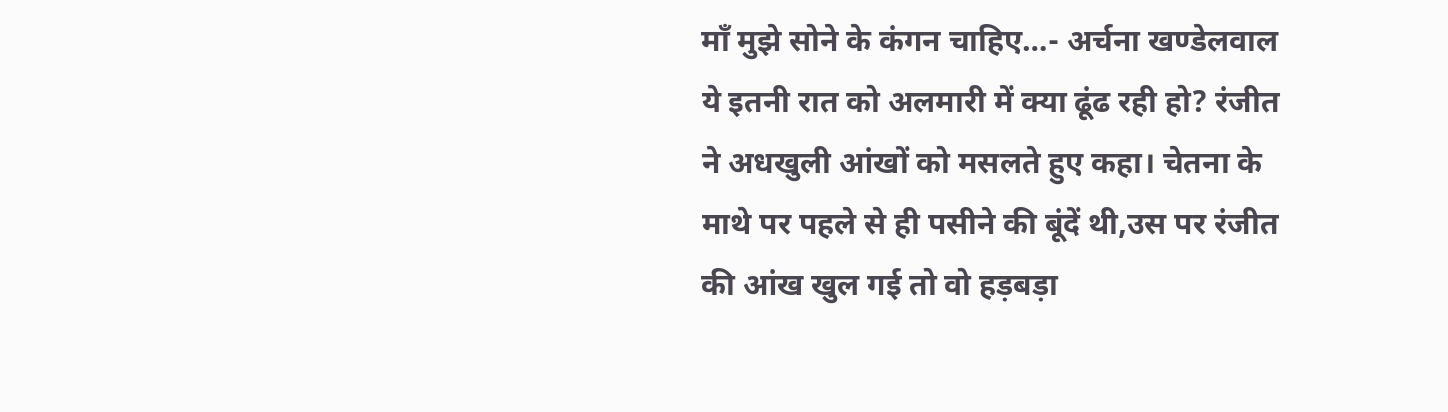मॉं मुझे सोने के कंगन चाहिए…- अर्चना खण्डेलवाल
ये इतनी रात को अलमारी में क्या ढूंढ रही हो? रंजीत ने अधखुली आंखों को मसलते हुए कहा। चेतना के माथे पर पहले से ही पसीने की बूंदें थी,उस पर रंजीत की आंख खुल गई तो वो हड़बड़ा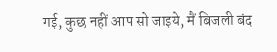गई, कुछ नहीं आप सो जाइये, मैं बिजली बंद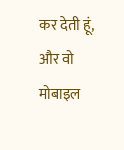कर देती हूं, और वो मोबाइल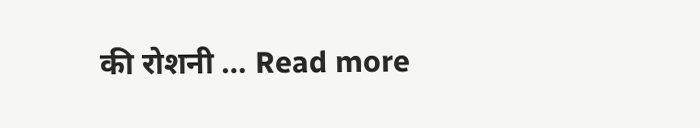की रोशनी … Read more